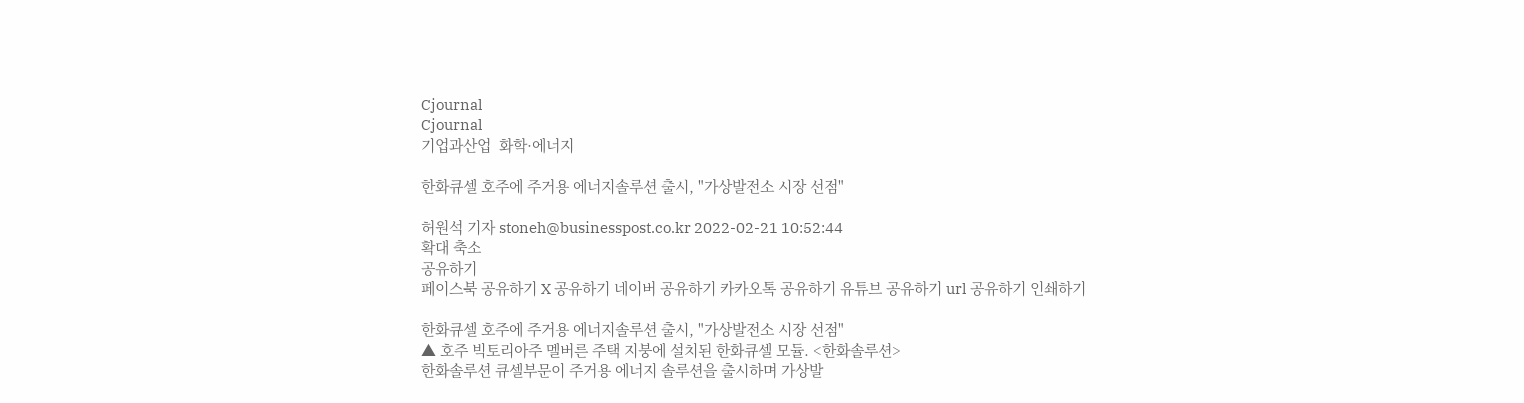Cjournal
Cjournal
기업과산업  화학·에너지

한화큐셀 호주에 주거용 에너지솔루션 출시, "가상발전소 시장 선점"

허원석 기자 stoneh@businesspost.co.kr 2022-02-21 10:52:44
확대 축소
공유하기
페이스북 공유하기 X 공유하기 네이버 공유하기 카카오톡 공유하기 유튜브 공유하기 url 공유하기 인쇄하기

한화큐셀 호주에 주거용 에너지솔루션 출시, "가상발전소 시장 선점"
▲ 호주 빅토리아주 멜버른 주택 지붕에 설치된 한화큐셀 모듈. <한화솔루션>
한화솔루션 큐셀부문이 주거용 에너지 솔루션을 출시하며 가상발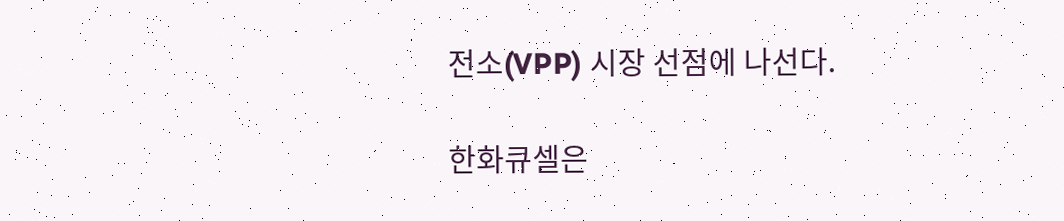전소(VPP) 시장 선점에 나선다.

한화큐셀은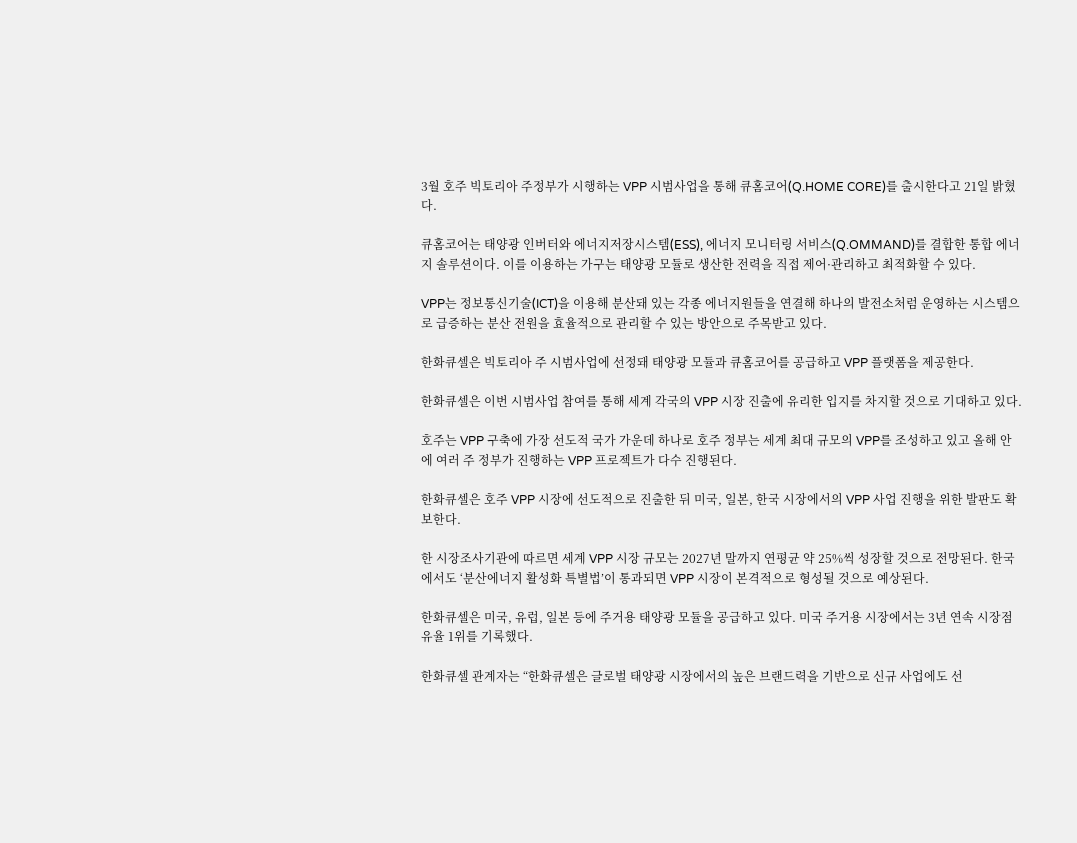3월 호주 빅토리아 주정부가 시행하는 VPP 시범사업을 통해 큐홈코어(Q.HOME CORE)를 출시한다고 21일 밝혔다.

큐홈코어는 태양광 인버터와 에너지저장시스템(ESS), 에너지 모니터링 서비스(Q.OMMAND)를 결합한 통합 에너지 솔루션이다. 이를 이용하는 가구는 태양광 모듈로 생산한 전력을 직접 제어·관리하고 최적화할 수 있다.

VPP는 정보통신기술(ICT)을 이용해 분산돼 있는 각종 에너지원들을 연결해 하나의 발전소처럼 운영하는 시스템으로 급증하는 분산 전원을 효율적으로 관리할 수 있는 방안으로 주목받고 있다.

한화큐셀은 빅토리아 주 시범사업에 선정돼 태양광 모듈과 큐홈코어를 공급하고 VPP 플랫폼을 제공한다.

한화큐셀은 이번 시범사업 참여를 통해 세계 각국의 VPP 시장 진출에 유리한 입지를 차지할 것으로 기대하고 있다.

호주는 VPP 구축에 가장 선도적 국가 가운데 하나로 호주 정부는 세계 최대 규모의 VPP를 조성하고 있고 올해 안에 여러 주 정부가 진행하는 VPP 프로젝트가 다수 진행된다.

한화큐셀은 호주 VPP 시장에 선도적으로 진출한 뒤 미국, 일본, 한국 시장에서의 VPP 사업 진행을 위한 발판도 확보한다.

한 시장조사기관에 따르면 세계 VPP 시장 규모는 2027년 말까지 연평균 약 25%씩 성장할 것으로 전망된다. 한국에서도 ‘분산에너지 활성화 특별법’이 통과되면 VPP 시장이 본격적으로 형성될 것으로 예상된다.

한화큐셀은 미국, 유럽, 일본 등에 주거용 태양광 모듈을 공급하고 있다. 미국 주거용 시장에서는 3년 연속 시장점유율 1위를 기록했다.

한화큐셀 관계자는 “한화큐셀은 글로벌 태양광 시장에서의 높은 브랜드력을 기반으로 신규 사업에도 선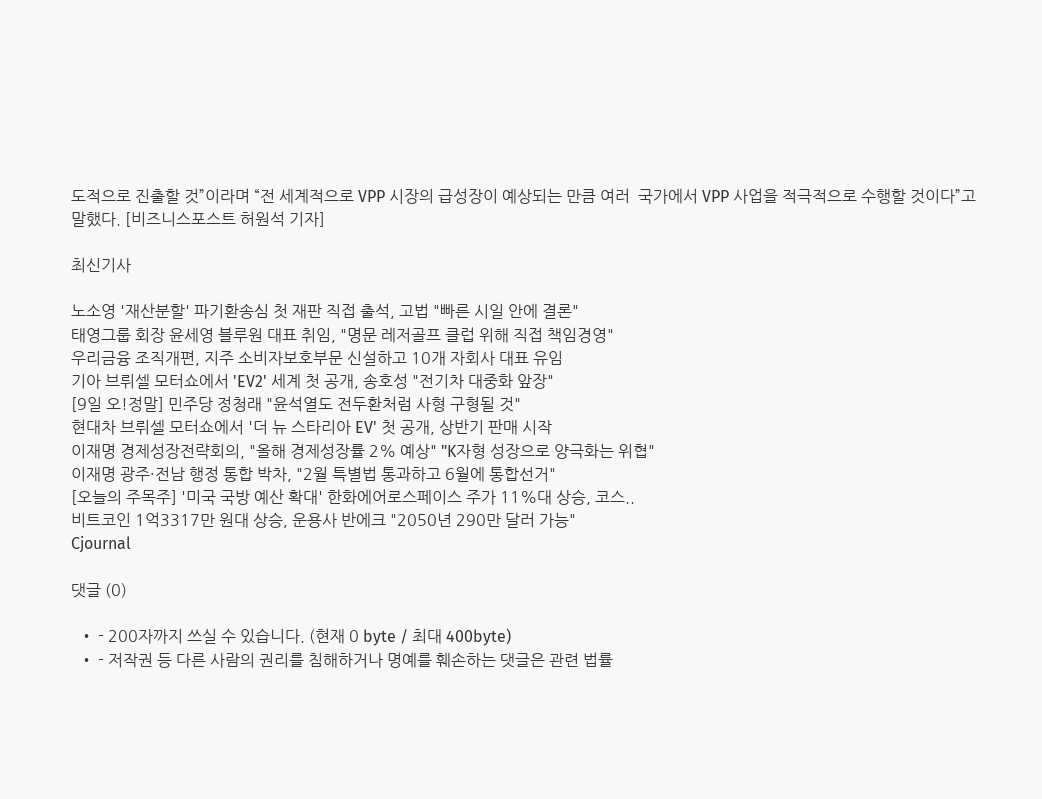도적으로 진출할 것”이라며 “전 세계적으로 VPP 시장의 급성장이 예상되는 만큼 여러  국가에서 VPP 사업을 적극적으로 수행할 것이다”고 말했다. [비즈니스포스트 허원석 기자]

최신기사

노소영 '재산분할' 파기환송심 첫 재판 직접 출석, 고법 "빠른 시일 안에 결론"
태영그룹 회장 윤세영 블루원 대표 취임, "명문 레저골프 클럽 위해 직접 책임경영"
우리금융 조직개편, 지주 소비자보호부문 신설하고 10개 자회사 대표 유임
기아 브뤼셀 모터쇼에서 'EV2' 세계 첫 공개, 송호성 "전기차 대중화 앞장"
[9일 오!정말] 민주당 정청래 "윤석열도 전두환처럼 사형 구형될 것"
현대차 브뤼셀 모터쇼에서 '더 뉴 스타리아 EV' 첫 공개, 상반기 판매 시작
이재명 경제성장전략회의, "올해 경제성장률 2% 예상" "K자형 성장으로 양극화는 위협"
이재명 광주·전남 행정 통합 박차, "2월 특별법 통과하고 6월에 통합선거"
[오늘의 주목주] '미국 국방 예산 확대' 한화에어로스페이스 주가 11%대 상승, 코스..
비트코인 1억3317만 원대 상승, 운용사 반에크 "2050년 290만 달러 가능"
Cjournal

댓글 (0)

  • - 200자까지 쓰실 수 있습니다. (현재 0 byte / 최대 400byte)
  • - 저작권 등 다른 사람의 권리를 침해하거나 명예를 훼손하는 댓글은 관련 법률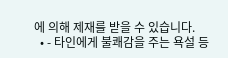에 의해 제재를 받을 수 있습니다.
  • - 타인에게 불쾌감을 주는 욕설 등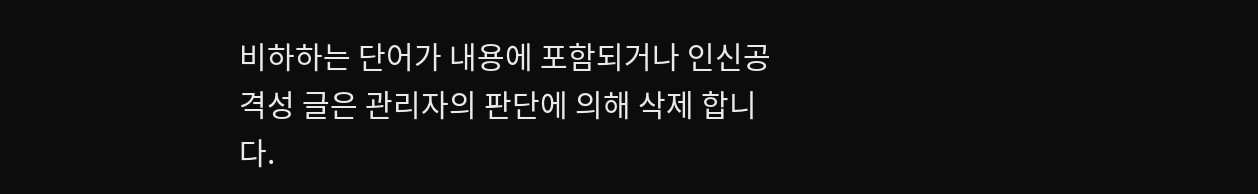비하하는 단어가 내용에 포함되거나 인신공격성 글은 관리자의 판단에 의해 삭제 합니다.